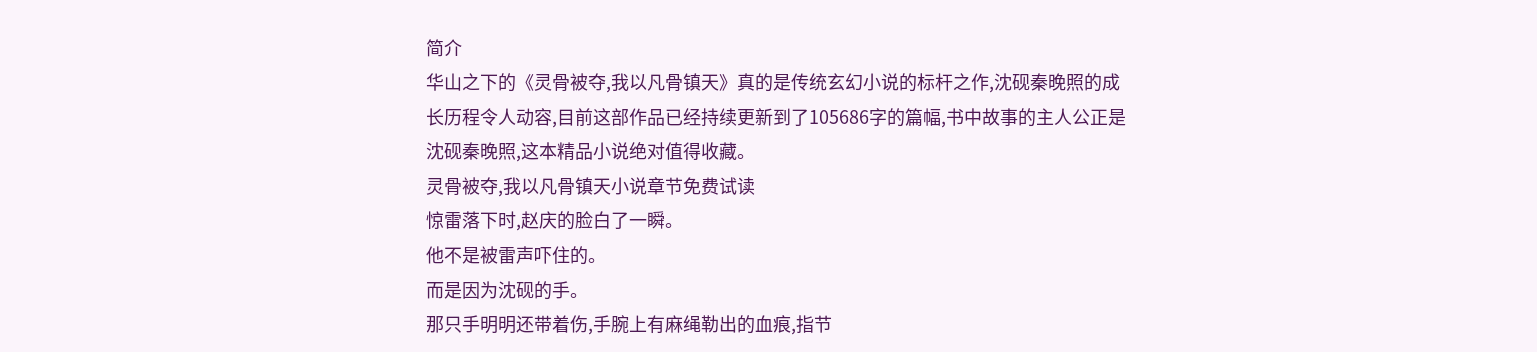简介
华山之下的《灵骨被夺,我以凡骨镇天》真的是传统玄幻小说的标杆之作,沈砚秦晚照的成长历程令人动容,目前这部作品已经持续更新到了105686字的篇幅,书中故事的主人公正是沈砚秦晚照,这本精品小说绝对值得收藏。
灵骨被夺,我以凡骨镇天小说章节免费试读
惊雷落下时,赵庆的脸白了一瞬。
他不是被雷声吓住的。
而是因为沈砚的手。
那只手明明还带着伤,手腕上有麻绳勒出的血痕,指节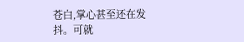苍白,掌心甚至还在发抖。可就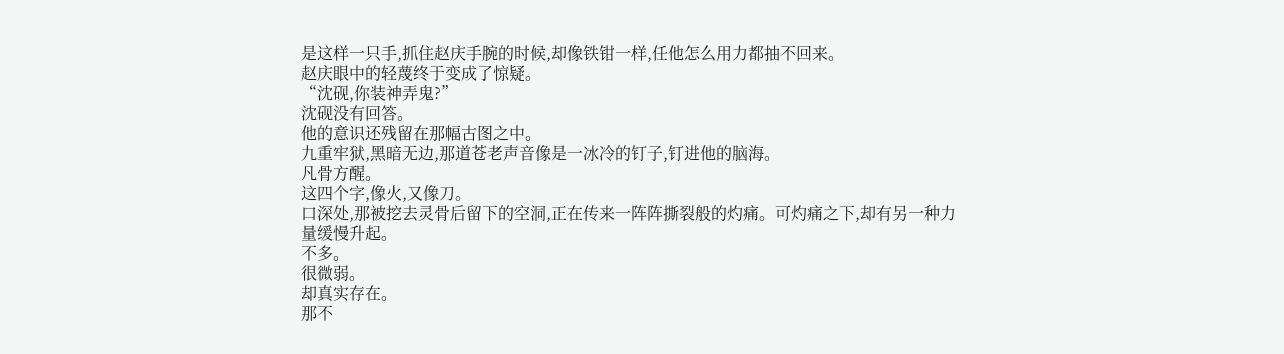是这样一只手,抓住赵庆手腕的时候,却像铁钳一样,任他怎么用力都抽不回来。
赵庆眼中的轻蔑终于变成了惊疑。
“沈砚,你装神弄鬼?”
沈砚没有回答。
他的意识还残留在那幅古图之中。
九重牢狱,黑暗无边,那道苍老声音像是一冰冷的钉子,钉进他的脑海。
凡骨方醒。
这四个字,像火,又像刀。
口深处,那被挖去灵骨后留下的空洞,正在传来一阵阵撕裂般的灼痛。可灼痛之下,却有另一种力量缓慢升起。
不多。
很微弱。
却真实存在。
那不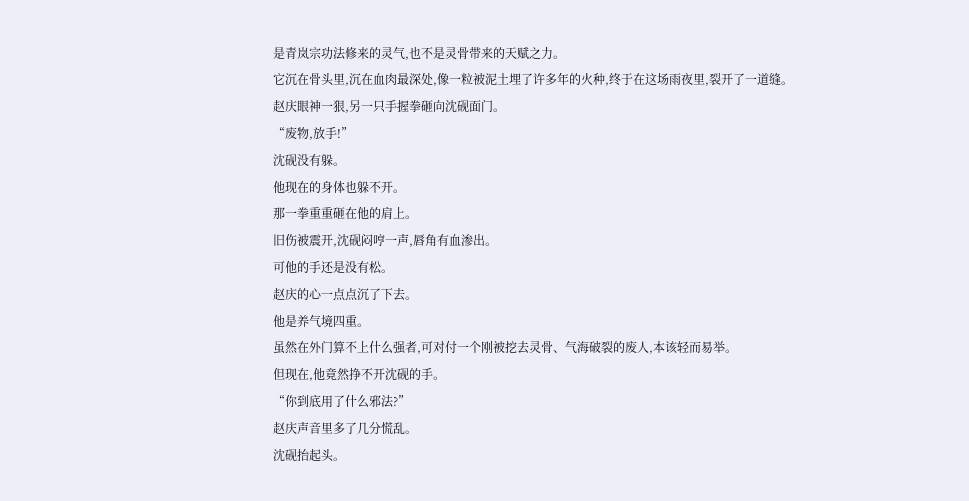是青岚宗功法修来的灵气,也不是灵骨带来的天赋之力。
它沉在骨头里,沉在血肉最深处,像一粒被泥土埋了许多年的火种,终于在这场雨夜里,裂开了一道缝。
赵庆眼神一狠,另一只手握拳砸向沈砚面门。
“废物,放手!”
沈砚没有躲。
他现在的身体也躲不开。
那一拳重重砸在他的肩上。
旧伤被震开,沈砚闷哼一声,唇角有血渗出。
可他的手还是没有松。
赵庆的心一点点沉了下去。
他是养气境四重。
虽然在外门算不上什么强者,可对付一个刚被挖去灵骨、气海破裂的废人,本该轻而易举。
但现在,他竟然挣不开沈砚的手。
“你到底用了什么邪法?”
赵庆声音里多了几分慌乱。
沈砚抬起头。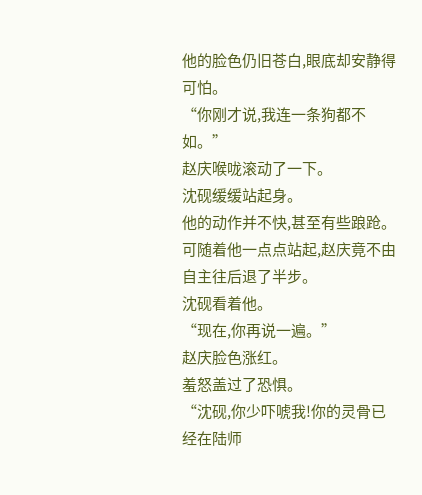他的脸色仍旧苍白,眼底却安静得可怕。
“你刚才说,我连一条狗都不如。”
赵庆喉咙滚动了一下。
沈砚缓缓站起身。
他的动作并不快,甚至有些踉跄。可随着他一点点站起,赵庆竟不由自主往后退了半步。
沈砚看着他。
“现在,你再说一遍。”
赵庆脸色涨红。
羞怒盖过了恐惧。
“沈砚,你少吓唬我!你的灵骨已经在陆师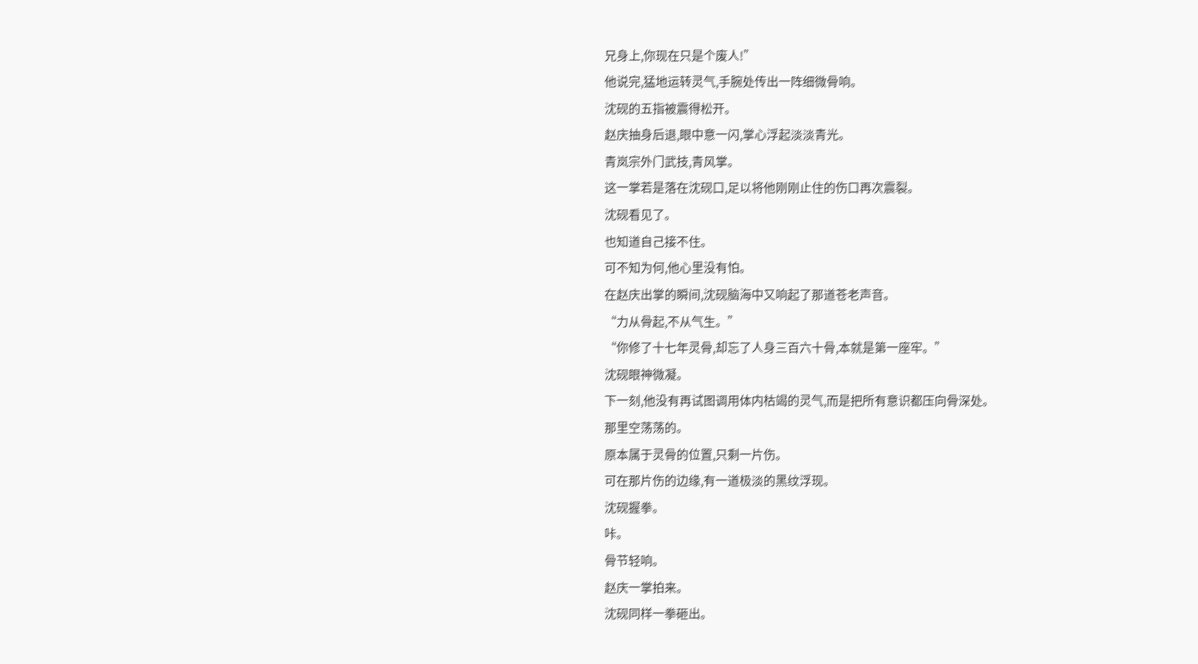兄身上,你现在只是个废人!”
他说完,猛地运转灵气,手腕处传出一阵细微骨响。
沈砚的五指被震得松开。
赵庆抽身后退,眼中意一闪,掌心浮起淡淡青光。
青岚宗外门武技,青风掌。
这一掌若是落在沈砚口,足以将他刚刚止住的伤口再次震裂。
沈砚看见了。
也知道自己接不住。
可不知为何,他心里没有怕。
在赵庆出掌的瞬间,沈砚脑海中又响起了那道苍老声音。
“力从骨起,不从气生。”
“你修了十七年灵骨,却忘了人身三百六十骨,本就是第一座牢。”
沈砚眼神微凝。
下一刻,他没有再试图调用体内枯竭的灵气,而是把所有意识都压向骨深处。
那里空荡荡的。
原本属于灵骨的位置,只剩一片伤。
可在那片伤的边缘,有一道极淡的黑纹浮现。
沈砚握拳。
咔。
骨节轻响。
赵庆一掌拍来。
沈砚同样一拳砸出。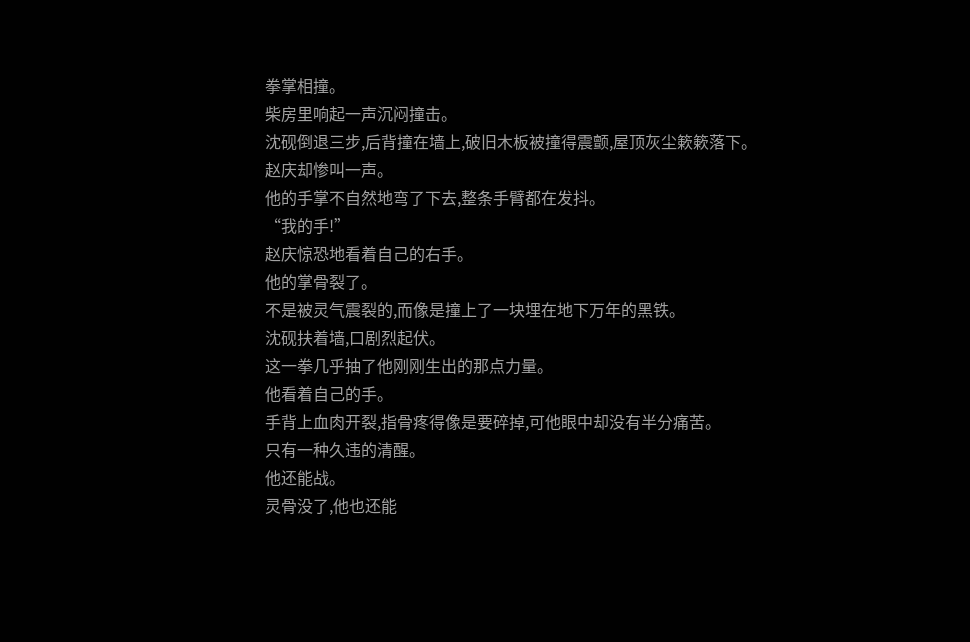拳掌相撞。
柴房里响起一声沉闷撞击。
沈砚倒退三步,后背撞在墙上,破旧木板被撞得震颤,屋顶灰尘簌簌落下。
赵庆却惨叫一声。
他的手掌不自然地弯了下去,整条手臂都在发抖。
“我的手!”
赵庆惊恐地看着自己的右手。
他的掌骨裂了。
不是被灵气震裂的,而像是撞上了一块埋在地下万年的黑铁。
沈砚扶着墙,口剧烈起伏。
这一拳几乎抽了他刚刚生出的那点力量。
他看着自己的手。
手背上血肉开裂,指骨疼得像是要碎掉,可他眼中却没有半分痛苦。
只有一种久违的清醒。
他还能战。
灵骨没了,他也还能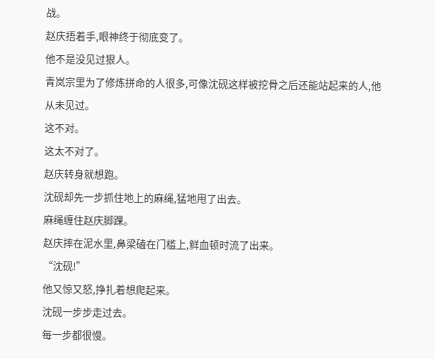战。
赵庆捂着手,眼神终于彻底变了。
他不是没见过狠人。
青岚宗里为了修炼拼命的人很多,可像沈砚这样被挖骨之后还能站起来的人,他从未见过。
这不对。
这太不对了。
赵庆转身就想跑。
沈砚却先一步抓住地上的麻绳,猛地甩了出去。
麻绳缠住赵庆脚踝。
赵庆摔在泥水里,鼻梁磕在门槛上,鲜血顿时流了出来。
“沈砚!”
他又惊又怒,挣扎着想爬起来。
沈砚一步步走过去。
每一步都很慢。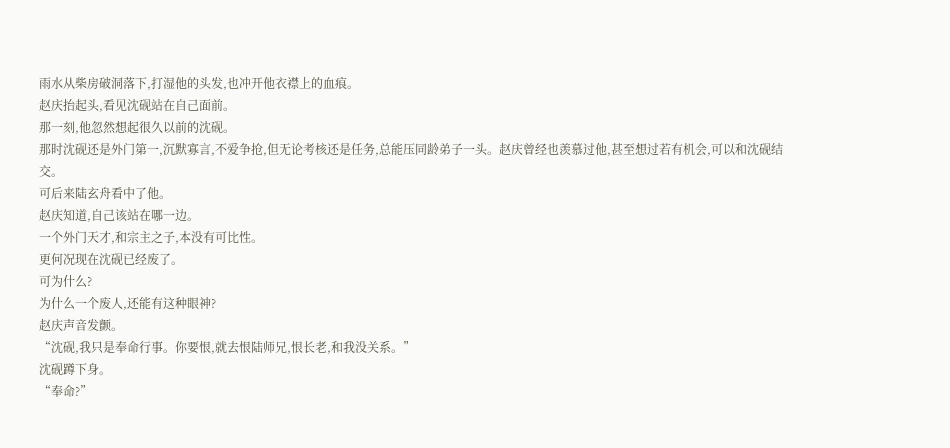雨水从柴房破洞落下,打湿他的头发,也冲开他衣襟上的血痕。
赵庆抬起头,看见沈砚站在自己面前。
那一刻,他忽然想起很久以前的沈砚。
那时沈砚还是外门第一,沉默寡言,不爱争抢,但无论考核还是任务,总能压同龄弟子一头。赵庆曾经也羡慕过他,甚至想过若有机会,可以和沈砚结交。
可后来陆玄舟看中了他。
赵庆知道,自己该站在哪一边。
一个外门天才,和宗主之子,本没有可比性。
更何况现在沈砚已经废了。
可为什么?
为什么一个废人,还能有这种眼神?
赵庆声音发颤。
“沈砚,我只是奉命行事。你要恨,就去恨陆师兄,恨长老,和我没关系。”
沈砚蹲下身。
“奉命?”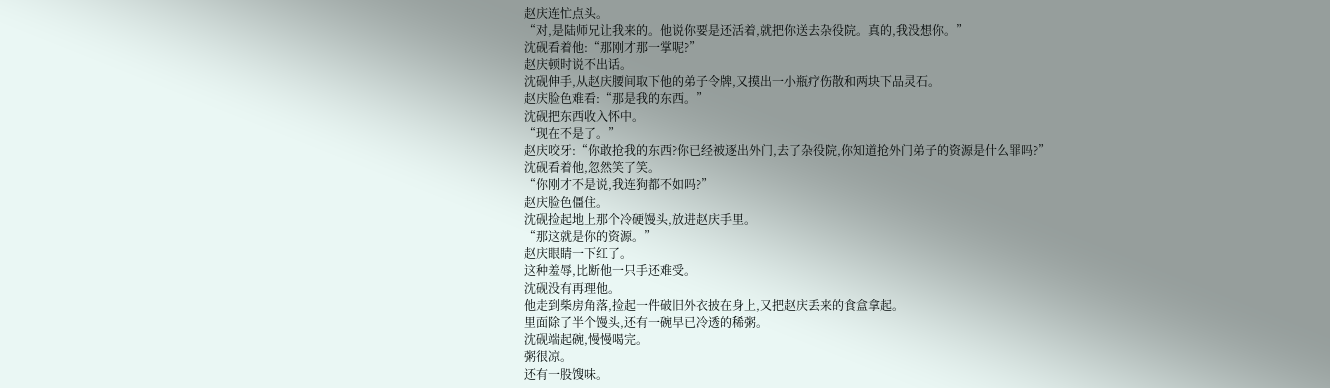赵庆连忙点头。
“对,是陆师兄让我来的。他说你要是还活着,就把你送去杂役院。真的,我没想你。”
沈砚看着他:“那刚才那一掌呢?”
赵庆顿时说不出话。
沈砚伸手,从赵庆腰间取下他的弟子令牌,又摸出一小瓶疗伤散和两块下品灵石。
赵庆脸色难看:“那是我的东西。”
沈砚把东西收入怀中。
“现在不是了。”
赵庆咬牙:“你敢抢我的东西?你已经被逐出外门,去了杂役院,你知道抢外门弟子的资源是什么罪吗?”
沈砚看着他,忽然笑了笑。
“你刚才不是说,我连狗都不如吗?”
赵庆脸色僵住。
沈砚捡起地上那个冷硬馒头,放进赵庆手里。
“那这就是你的资源。”
赵庆眼睛一下红了。
这种羞辱,比断他一只手还难受。
沈砚没有再理他。
他走到柴房角落,捡起一件破旧外衣披在身上,又把赵庆丢来的食盒拿起。
里面除了半个馒头,还有一碗早已冷透的稀粥。
沈砚端起碗,慢慢喝完。
粥很凉。
还有一股馊味。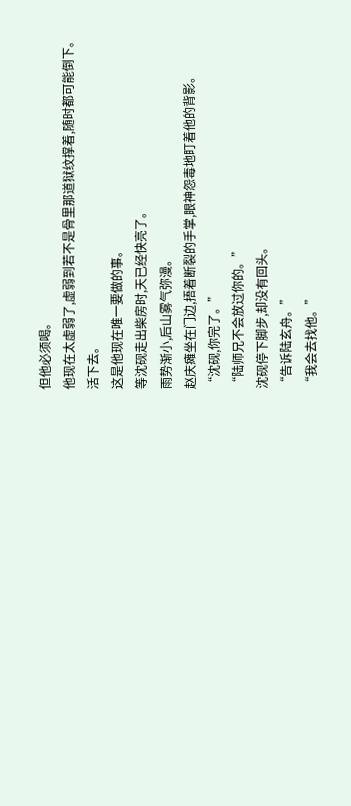但他必须喝。
他现在太虚弱了,虚弱到若不是骨里那道狱纹撑着,随时都可能倒下。
活下去。
这是他现在唯一要做的事。
等沈砚走出柴房时,天已经快亮了。
雨势渐小,后山雾气弥漫。
赵庆瘫坐在门边,捂着断裂的手掌,眼神怨毒地盯着他的背影。
“沈砚,你完了。”
“陆师兄不会放过你的。”
沈砚停下脚步,却没有回头。
“告诉陆玄舟。”
“我会去找他。”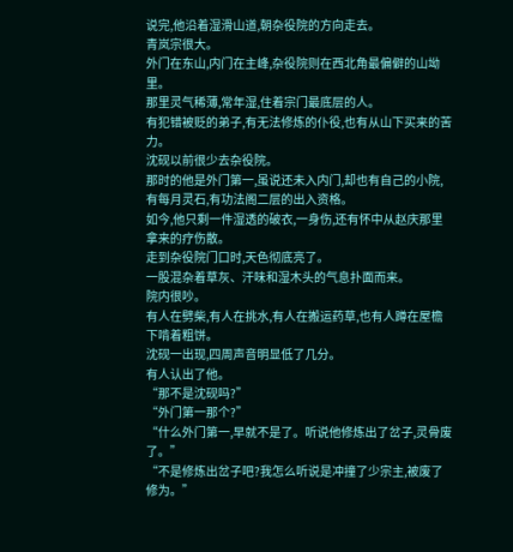说完,他沿着湿滑山道,朝杂役院的方向走去。
青岚宗很大。
外门在东山,内门在主峰,杂役院则在西北角最偏僻的山坳里。
那里灵气稀薄,常年湿,住着宗门最底层的人。
有犯错被贬的弟子,有无法修炼的仆役,也有从山下买来的苦力。
沈砚以前很少去杂役院。
那时的他是外门第一,虽说还未入内门,却也有自己的小院,有每月灵石,有功法阁二层的出入资格。
如今,他只剩一件湿透的破衣,一身伤,还有怀中从赵庆那里拿来的疗伤散。
走到杂役院门口时,天色彻底亮了。
一股混杂着草灰、汗味和湿木头的气息扑面而来。
院内很吵。
有人在劈柴,有人在挑水,有人在搬运药草,也有人蹲在屋檐下啃着粗饼。
沈砚一出现,四周声音明显低了几分。
有人认出了他。
“那不是沈砚吗?”
“外门第一那个?”
“什么外门第一,早就不是了。听说他修炼出了岔子,灵骨废了。”
“不是修炼出岔子吧?我怎么听说是冲撞了少宗主,被废了修为。”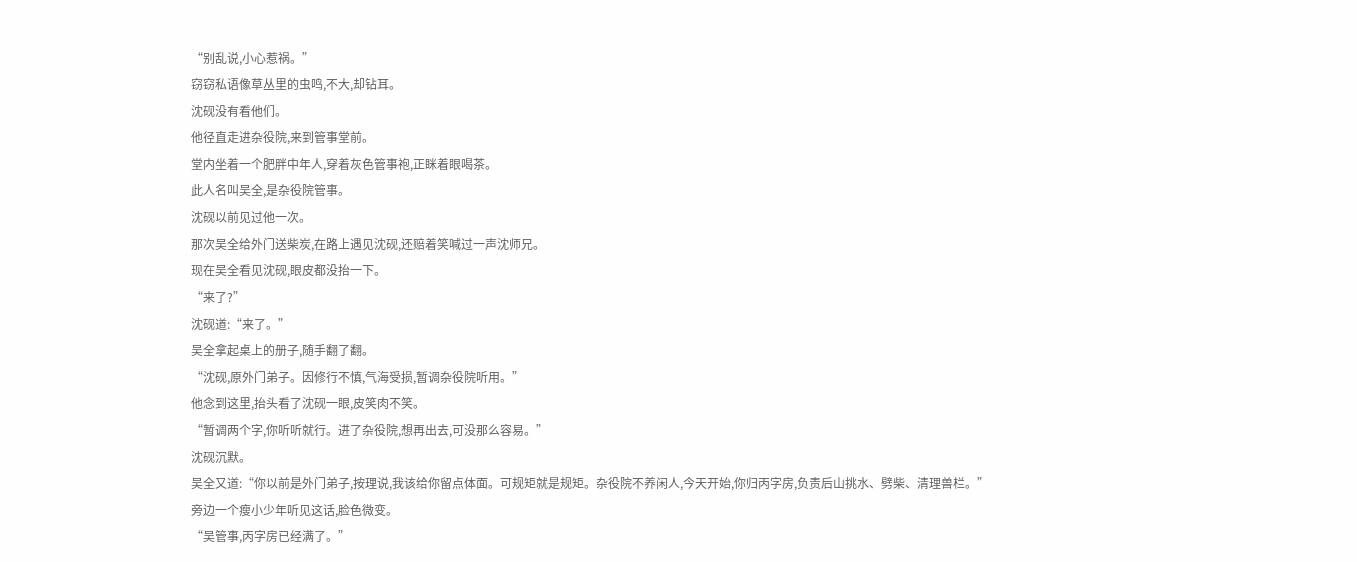“别乱说,小心惹祸。”
窃窃私语像草丛里的虫鸣,不大,却钻耳。
沈砚没有看他们。
他径直走进杂役院,来到管事堂前。
堂内坐着一个肥胖中年人,穿着灰色管事袍,正眯着眼喝茶。
此人名叫吴全,是杂役院管事。
沈砚以前见过他一次。
那次吴全给外门送柴炭,在路上遇见沈砚,还赔着笑喊过一声沈师兄。
现在吴全看见沈砚,眼皮都没抬一下。
“来了?”
沈砚道:“来了。”
吴全拿起桌上的册子,随手翻了翻。
“沈砚,原外门弟子。因修行不慎,气海受损,暂调杂役院听用。”
他念到这里,抬头看了沈砚一眼,皮笑肉不笑。
“暂调两个字,你听听就行。进了杂役院,想再出去,可没那么容易。”
沈砚沉默。
吴全又道:“你以前是外门弟子,按理说,我该给你留点体面。可规矩就是规矩。杂役院不养闲人,今天开始,你归丙字房,负责后山挑水、劈柴、清理兽栏。”
旁边一个瘦小少年听见这话,脸色微变。
“吴管事,丙字房已经满了。”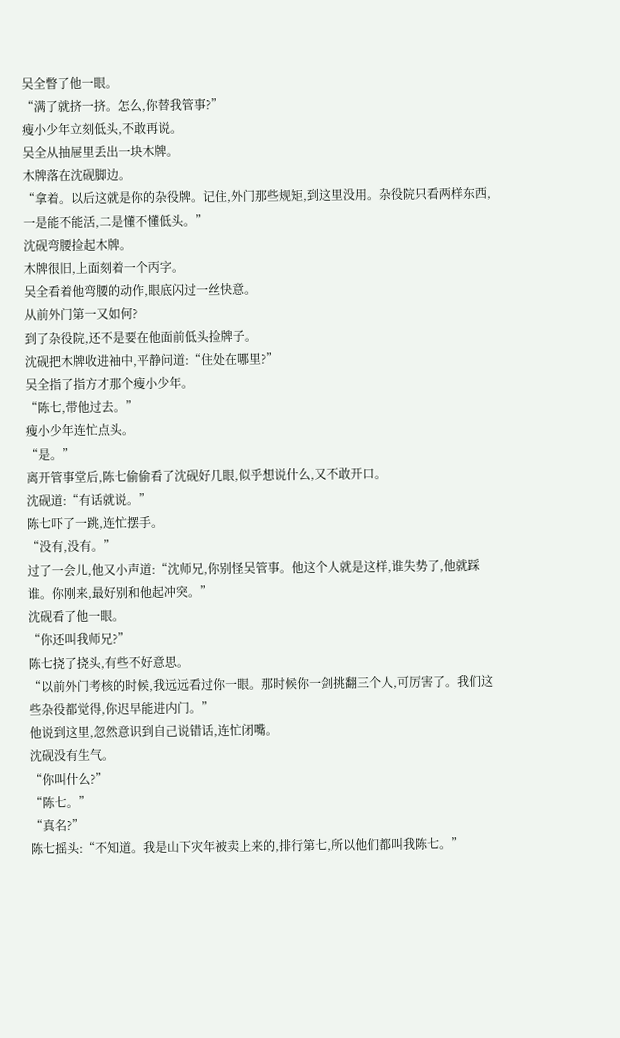吴全瞥了他一眼。
“满了就挤一挤。怎么,你替我管事?”
瘦小少年立刻低头,不敢再说。
吴全从抽屉里丢出一块木牌。
木牌落在沈砚脚边。
“拿着。以后这就是你的杂役牌。记住,外门那些规矩,到这里没用。杂役院只看两样东西,一是能不能活,二是懂不懂低头。”
沈砚弯腰捡起木牌。
木牌很旧,上面刻着一个丙字。
吴全看着他弯腰的动作,眼底闪过一丝快意。
从前外门第一又如何?
到了杂役院,还不是要在他面前低头捡牌子。
沈砚把木牌收进袖中,平静问道:“住处在哪里?”
吴全指了指方才那个瘦小少年。
“陈七,带他过去。”
瘦小少年连忙点头。
“是。”
离开管事堂后,陈七偷偷看了沈砚好几眼,似乎想说什么,又不敢开口。
沈砚道:“有话就说。”
陈七吓了一跳,连忙摆手。
“没有,没有。”
过了一会儿,他又小声道:“沈师兄,你别怪吴管事。他这个人就是这样,谁失势了,他就踩谁。你刚来,最好别和他起冲突。”
沈砚看了他一眼。
“你还叫我师兄?”
陈七挠了挠头,有些不好意思。
“以前外门考核的时候,我远远看过你一眼。那时候你一剑挑翻三个人,可厉害了。我们这些杂役都觉得,你迟早能进内门。”
他说到这里,忽然意识到自己说错话,连忙闭嘴。
沈砚没有生气。
“你叫什么?”
“陈七。”
“真名?”
陈七摇头:“不知道。我是山下灾年被卖上来的,排行第七,所以他们都叫我陈七。”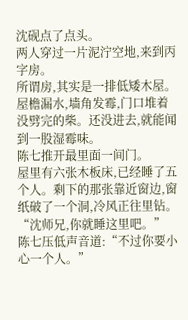沈砚点了点头。
两人穿过一片泥泞空地,来到丙字房。
所谓房,其实是一排低矮木屋。
屋檐漏水,墙角发霉,门口堆着没劈完的柴。还没进去,就能闻到一股湿霉味。
陈七推开最里面一间门。
屋里有六张木板床,已经睡了五个人。剩下的那张靠近窗边,窗纸破了一个洞,冷风正往里钻。
“沈师兄,你就睡这里吧。”
陈七压低声音道:“不过你要小心一个人。”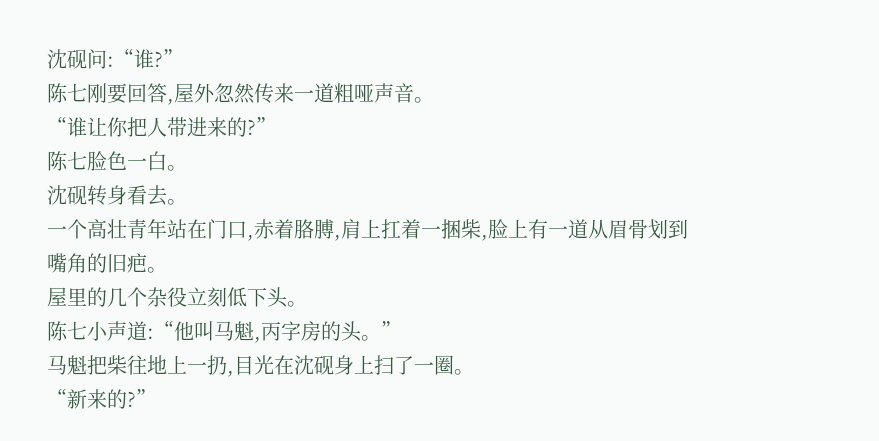沈砚问:“谁?”
陈七刚要回答,屋外忽然传来一道粗哑声音。
“谁让你把人带进来的?”
陈七脸色一白。
沈砚转身看去。
一个高壮青年站在门口,赤着胳膊,肩上扛着一捆柴,脸上有一道从眉骨划到嘴角的旧疤。
屋里的几个杂役立刻低下头。
陈七小声道:“他叫马魁,丙字房的头。”
马魁把柴往地上一扔,目光在沈砚身上扫了一圈。
“新来的?”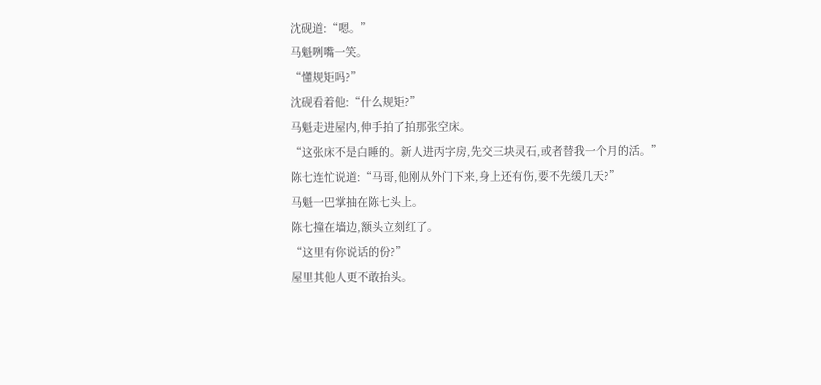沈砚道:“嗯。”
马魁咧嘴一笑。
“懂规矩吗?”
沈砚看着他:“什么规矩?”
马魁走进屋内,伸手拍了拍那张空床。
“这张床不是白睡的。新人进丙字房,先交三块灵石,或者替我一个月的活。”
陈七连忙说道:“马哥,他刚从外门下来,身上还有伤,要不先缓几天?”
马魁一巴掌抽在陈七头上。
陈七撞在墙边,额头立刻红了。
“这里有你说话的份?”
屋里其他人更不敢抬头。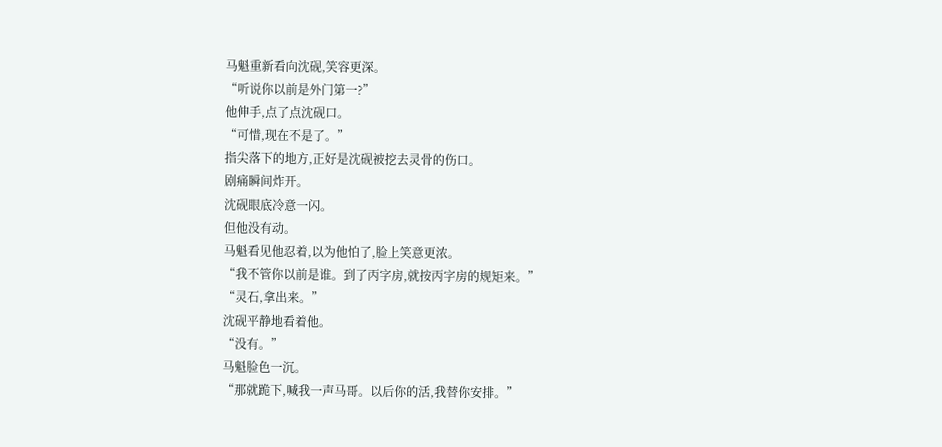马魁重新看向沈砚,笑容更深。
“听说你以前是外门第一?”
他伸手,点了点沈砚口。
“可惜,现在不是了。”
指尖落下的地方,正好是沈砚被挖去灵骨的伤口。
剧痛瞬间炸开。
沈砚眼底冷意一闪。
但他没有动。
马魁看见他忍着,以为他怕了,脸上笑意更浓。
“我不管你以前是谁。到了丙字房,就按丙字房的规矩来。”
“灵石,拿出来。”
沈砚平静地看着他。
“没有。”
马魁脸色一沉。
“那就跪下,喊我一声马哥。以后你的活,我替你安排。”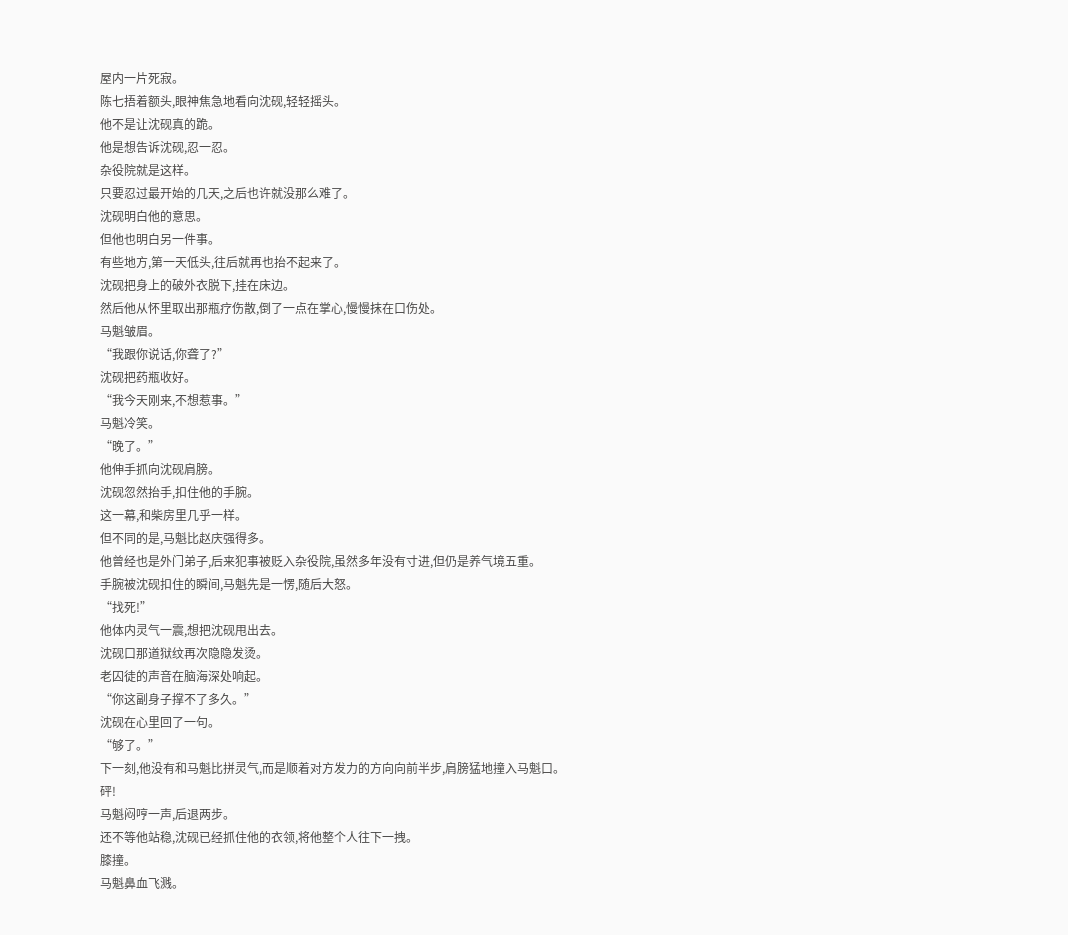屋内一片死寂。
陈七捂着额头,眼神焦急地看向沈砚,轻轻摇头。
他不是让沈砚真的跪。
他是想告诉沈砚,忍一忍。
杂役院就是这样。
只要忍过最开始的几天,之后也许就没那么难了。
沈砚明白他的意思。
但他也明白另一件事。
有些地方,第一天低头,往后就再也抬不起来了。
沈砚把身上的破外衣脱下,挂在床边。
然后他从怀里取出那瓶疗伤散,倒了一点在掌心,慢慢抹在口伤处。
马魁皱眉。
“我跟你说话,你聋了?”
沈砚把药瓶收好。
“我今天刚来,不想惹事。”
马魁冷笑。
“晚了。”
他伸手抓向沈砚肩膀。
沈砚忽然抬手,扣住他的手腕。
这一幕,和柴房里几乎一样。
但不同的是,马魁比赵庆强得多。
他曾经也是外门弟子,后来犯事被贬入杂役院,虽然多年没有寸进,但仍是养气境五重。
手腕被沈砚扣住的瞬间,马魁先是一愣,随后大怒。
“找死!”
他体内灵气一震,想把沈砚甩出去。
沈砚口那道狱纹再次隐隐发烫。
老囚徒的声音在脑海深处响起。
“你这副身子撑不了多久。”
沈砚在心里回了一句。
“够了。”
下一刻,他没有和马魁比拼灵气,而是顺着对方发力的方向向前半步,肩膀猛地撞入马魁口。
砰!
马魁闷哼一声,后退两步。
还不等他站稳,沈砚已经抓住他的衣领,将他整个人往下一拽。
膝撞。
马魁鼻血飞溅。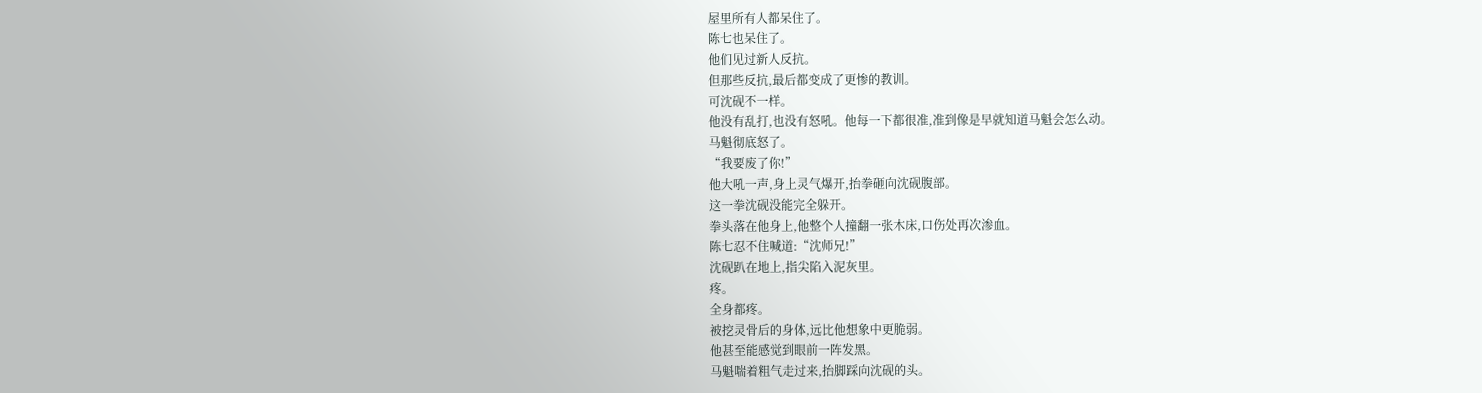屋里所有人都呆住了。
陈七也呆住了。
他们见过新人反抗。
但那些反抗,最后都变成了更惨的教训。
可沈砚不一样。
他没有乱打,也没有怒吼。他每一下都很准,准到像是早就知道马魁会怎么动。
马魁彻底怒了。
“我要废了你!”
他大吼一声,身上灵气爆开,抬拳砸向沈砚腹部。
这一拳沈砚没能完全躲开。
拳头落在他身上,他整个人撞翻一张木床,口伤处再次渗血。
陈七忍不住喊道:“沈师兄!”
沈砚趴在地上,指尖陷入泥灰里。
疼。
全身都疼。
被挖灵骨后的身体,远比他想象中更脆弱。
他甚至能感觉到眼前一阵发黑。
马魁喘着粗气走过来,抬脚踩向沈砚的头。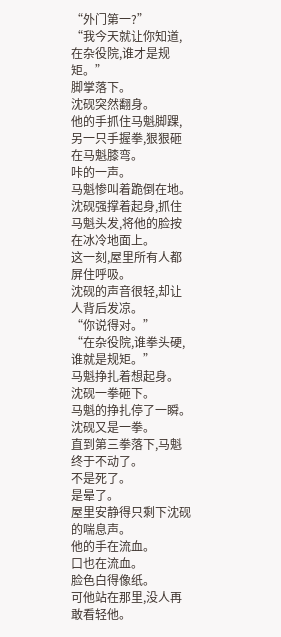“外门第一?”
“我今天就让你知道,在杂役院,谁才是规矩。”
脚掌落下。
沈砚突然翻身。
他的手抓住马魁脚踝,另一只手握拳,狠狠砸在马魁膝弯。
咔的一声。
马魁惨叫着跪倒在地。
沈砚强撑着起身,抓住马魁头发,将他的脸按在冰冷地面上。
这一刻,屋里所有人都屏住呼吸。
沈砚的声音很轻,却让人背后发凉。
“你说得对。”
“在杂役院,谁拳头硬,谁就是规矩。”
马魁挣扎着想起身。
沈砚一拳砸下。
马魁的挣扎停了一瞬。
沈砚又是一拳。
直到第三拳落下,马魁终于不动了。
不是死了。
是晕了。
屋里安静得只剩下沈砚的喘息声。
他的手在流血。
口也在流血。
脸色白得像纸。
可他站在那里,没人再敢看轻他。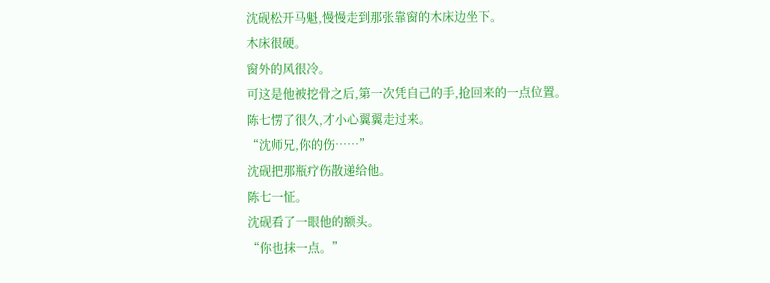沈砚松开马魁,慢慢走到那张靠窗的木床边坐下。
木床很硬。
窗外的风很冷。
可这是他被挖骨之后,第一次凭自己的手,抢回来的一点位置。
陈七愣了很久,才小心翼翼走过来。
“沈师兄,你的伤……”
沈砚把那瓶疗伤散递给他。
陈七一怔。
沈砚看了一眼他的额头。
“你也抹一点。”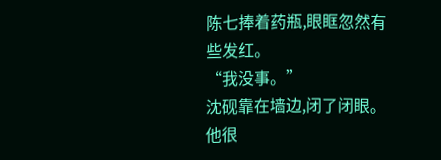陈七捧着药瓶,眼眶忽然有些发红。
“我没事。”
沈砚靠在墙边,闭了闭眼。
他很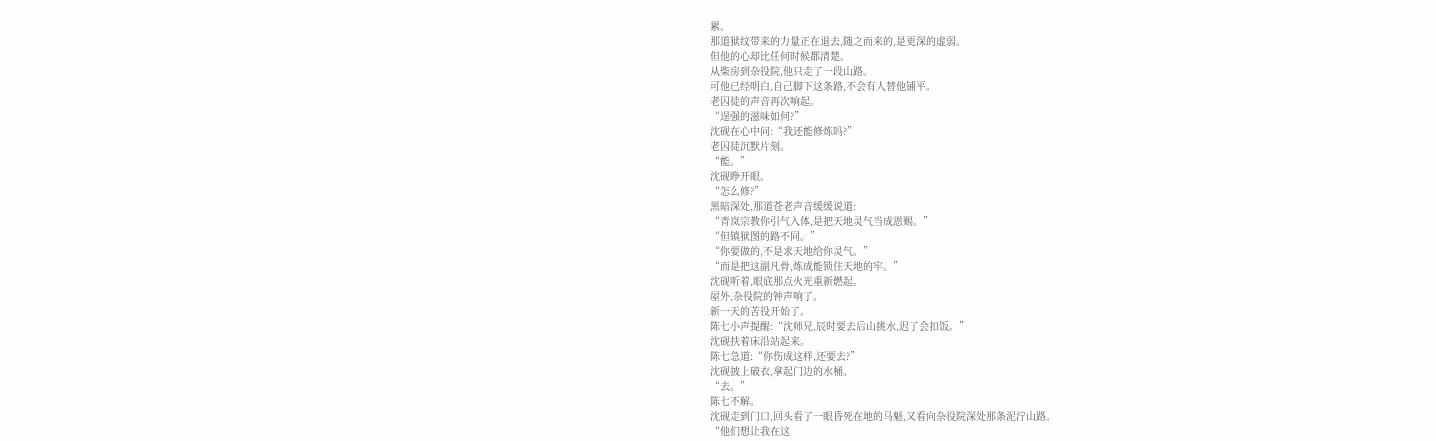累。
那道狱纹带来的力量正在退去,随之而来的,是更深的虚弱。
但他的心却比任何时候都清楚。
从柴房到杂役院,他只走了一段山路。
可他已经明白,自己脚下这条路,不会有人替他铺平。
老囚徒的声音再次响起。
“逞强的滋味如何?”
沈砚在心中问:“我还能修炼吗?”
老囚徒沉默片刻。
“能。”
沈砚睁开眼。
“怎么修?”
黑暗深处,那道苍老声音缓缓说道:
“青岚宗教你引气入体,是把天地灵气当成恩赐。”
“但镇狱图的路不同。”
“你要做的,不是求天地给你灵气。”
“而是把这副凡骨,炼成能锁住天地的牢。”
沈砚听着,眼底那点火光重新燃起。
屋外,杂役院的钟声响了。
新一天的苦役开始了。
陈七小声提醒:“沈师兄,辰时要去后山挑水,迟了会扣饭。”
沈砚扶着床沿站起来。
陈七急道:“你伤成这样,还要去?”
沈砚披上破衣,拿起门边的水桶。
“去。”
陈七不解。
沈砚走到门口,回头看了一眼昏死在地的马魁,又看向杂役院深处那条泥泞山路。
“他们想让我在这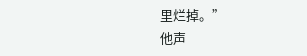里烂掉。”
他声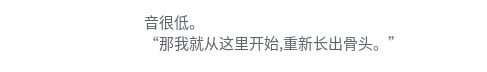音很低。
“那我就从这里开始,重新长出骨头。”